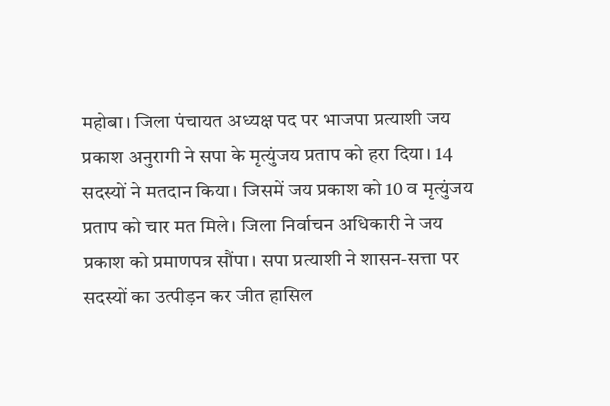महोबा। जिला पंचायत अध्यक्ष पद पर भाजपा प्रत्याशी जय प्रकाश अनुरागी ने सपा के मृत्युंजय प्रताप को हरा दिया। 14 सदस्यों ने मतदान किया। जिसमें जय प्रकाश को 10 व मृत्युंजय प्रताप को चार मत मिले। जिला निर्वाचन अधिकारी ने जय प्रकाश को प्रमाणपत्र सौंपा। सपा प्रत्याशी ने शासन-सत्ता पर सदस्यों का उत्पीड़न कर जीत हासिल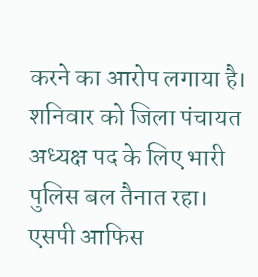करने का आरोप लगाया है।
शनिवार को जिला पंचायत अध्यक्ष पद के लिए भारी पुलिस बल तैनात रहा। एसपी आफिस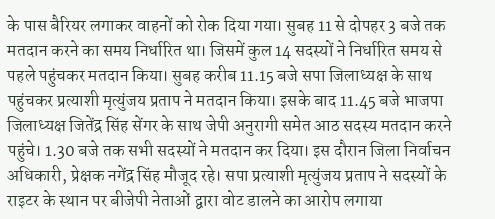के पास बैरियर लगाकर वाहनों को रोक दिया गया। सुबह 11 से दोपहर 3 बजे तक मतदान करने का समय निर्धारित था। जिसमें कुल 14 सदस्यों ने निर्धारित समय से पहले पहुंचकर मतदान किया। सुबह करीब 11.15 बजे सपा जिलाध्यक्ष के साथ पहुंचकर प्रत्याशी मृत्युंजय प्रताप ने मतदान किया। इसके बाद 11.45 बजे भाजपा जिलाध्यक्ष जितेंद्र सिंह सेंगर के साथ जेपी अनुरागी समेत आठ सदस्य मतदान करने पहुंचे। 1.30 बजे तक सभी सदस्यों ने मतदान कर दिया। इस दौरान जिला निर्वाचन अधिकारी, प्रेक्षक नगेंद्र सिंह मौजूद रहे। सपा प्रत्याशी मृत्युंजय प्रताप ने सदस्यों के राइटर के स्थान पर बीजेपी नेताओं द्वारा वोट डालने का आरोप लगाया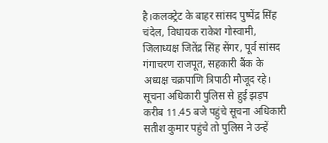है।कलक्ट्रेट के बाहर सांसद पुष्पेंद्र सिंह चंदेल, विधायक राकेश गोस्वामी, जिलाध्यक्ष जितेंद्र सिंह सेंगर, पूर्व सांसद गंगाचरण राजपूत, सहकारी बैंक के अध्यक्ष चक्रपाणि त्रिपाठी मौजूद रहे।
सूचना अधिकारी पुलिस से हुई झड़प
करीब 11.45 बजे पहुंचे सूचना अधिकारी सतीश कुमार पहुंचे तो पुलिस ने उन्हें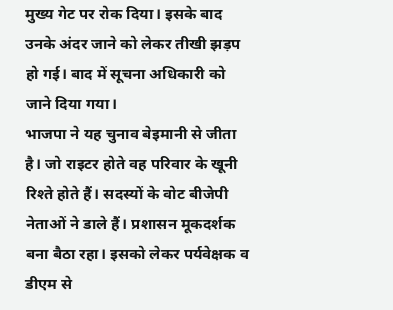मुख्य गेट पर रोक दिया। इसके बाद उनके अंदर जाने को लेकर तीखी झड़प हो गई। बाद में सूचना अधिकारी को जाने दिया गया।
भाजपा ने यह चुनाव बेइमानी से जीता है। जो राइटर होते वह परिवार के खूनी रिश्ते होते हैं। सदस्यों के वोट बीजेपी नेताओं ने डाले हैं। प्रशासन मूकदर्शक बना बैठा रहा। इसको लेकर पर्यवेक्षक व डीएम से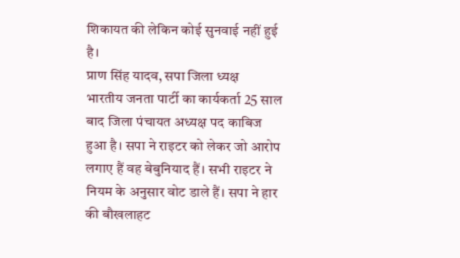शिकायत की लेकिन कोई सुनवाई नहीं हुई है।
प्राण सिंह यादव, सपा जिला ध्यक्ष
भारतीय जनता पार्टी का कार्यकर्ता 25 साल बाद जिला पंचायत अध्यक्ष पद काबिज हुआ है। सपा ने राइटर को लेकर जो आरोप लगाए हैं वह बेबुनियाद हैं। सभी राइटर ने नियम के अनुसार वोट डाले हैं। सपा ने हार की बौखलाहट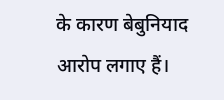के कारण बेबुनियाद आरोप लगाए हैं।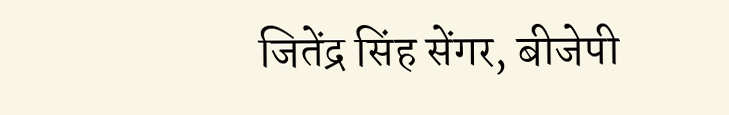जितेंद्र सिंह सेंगर, बीजेपी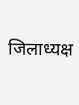जिलाध्यक्ष